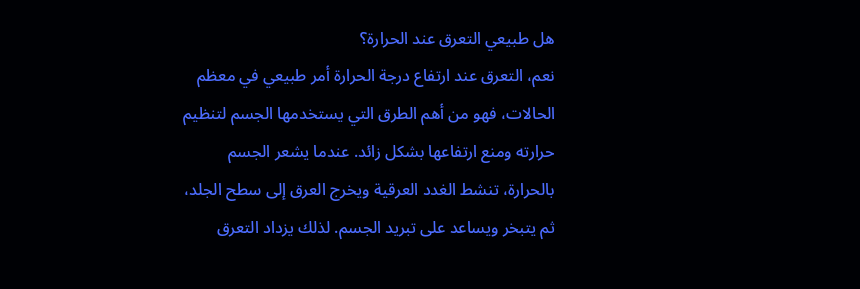هل طبيعي التعرق عند الحرارة؟
نعم، التعرق عند ارتفاع درجة الحرارة أمر طبيعي في معظم الحالات، فهو من أهم الطرق التي يستخدمها الجسم لتنظيم حرارته ومنع ارتفاعها بشكل زائد. عندما يشعر الجسم بالحرارة، تنشط الغدد العرقية ويخرج العرق إلى سطح الجلد، ثم يتبخر ويساعد على تبريد الجسم. لذلك يزداد التعرق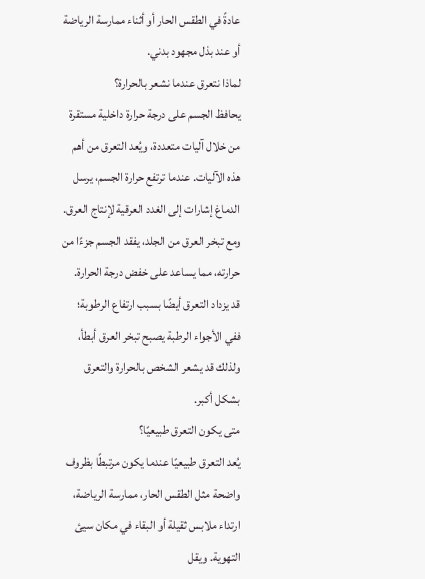عادةً في الطقس الحار أو أثناء ممارسة الرياضة أو عند بذل مجهود بدني.
لماذا نتعرق عندما نشعر بالحرارة؟
يحافظ الجسم على درجة حرارة داخلية مستقرة من خلال آليات متعددة، ويُعد التعرق من أهم هذه الآليات. عندما ترتفع حرارة الجسم، يرسل الدماغ إشارات إلى الغدد العرقية لإنتاج العرق. ومع تبخر العرق من الجلد، يفقد الجسم جزءًا من حرارته، مما يساعد على خفض درجة الحرارة.
قد يزداد التعرق أيضًا بسبب ارتفاع الرطوبة؛ ففي الأجواء الرطبة يصبح تبخر العرق أبطأ، ولذلك قد يشعر الشخص بالحرارة والتعرق بشكل أكبر.
متى يكون التعرق طبيعيًا؟
يُعد التعرق طبيعيًا عندما يكون مرتبطًا بظروف واضحة مثل الطقس الحار، ممارسة الرياضة، ارتداء ملابس ثقيلة أو البقاء في مكان سيئ التهوية. ويقل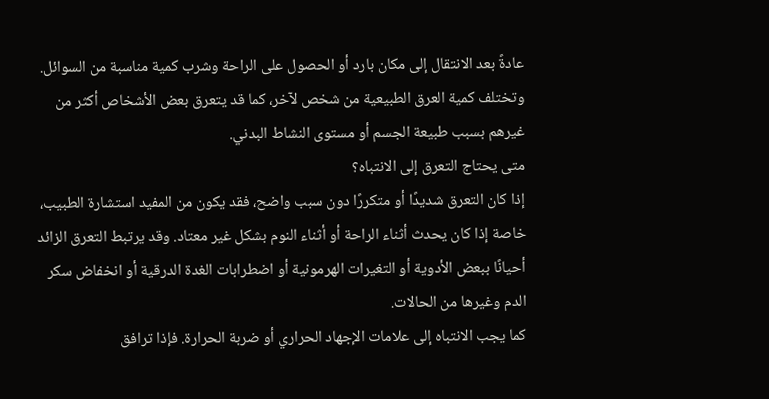عادةً بعد الانتقال إلى مكان بارد أو الحصول على الراحة وشرب كمية مناسبة من السوائل.
وتختلف كمية العرق الطبيعية من شخص لآخر، كما قد يتعرق بعض الأشخاص أكثر من غيرهم بسبب طبيعة الجسم أو مستوى النشاط البدني.
متى يحتاج التعرق إلى الانتباه؟
إذا كان التعرق شديدًا أو متكررًا دون سبب واضح، فقد يكون من المفيد استشارة الطبيب، خاصة إذا كان يحدث أثناء الراحة أو أثناء النوم بشكل غير معتاد. وقد يرتبط التعرق الزائد أحيانًا ببعض الأدوية أو التغيرات الهرمونية أو اضطرابات الغدة الدرقية أو انخفاض سكر الدم وغيرها من الحالات.
كما يجب الانتباه إلى علامات الإجهاد الحراري أو ضربة الحرارة. فإذا ترافق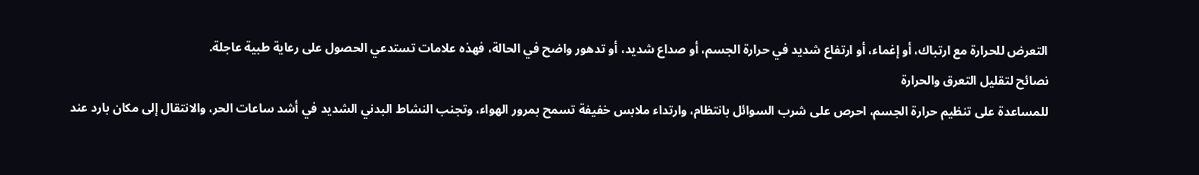التعرض للحرارة مع ارتباك، أو إغماء، أو ارتفاع شديد في حرارة الجسم، أو صداع شديد، أو تدهور واضح في الحالة، فهذه علامات تستدعي الحصول على رعاية طبية عاجلة.
نصائح لتقليل التعرق والحرارة
للمساعدة على تنظيم حرارة الجسم، احرص على شرب السوائل بانتظام، وارتداء ملابس خفيفة تسمح بمرور الهواء، وتجنب النشاط البدني الشديد في أشد ساعات الحر، والانتقال إلى مكان بارد عند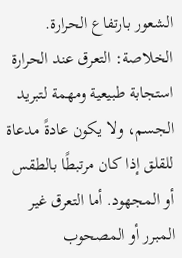الشعور بارتفاع الحرارة.
الخلاصة: التعرق عند الحرارة استجابة طبيعية ومهمة لتبريد الجسم، ولا يكون عادةً مدعاة للقلق إذا كان مرتبطًا بالطقس أو المجهود. أما التعرق غير المبرر أو المصحوب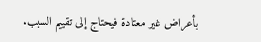بأعراض غير معتادة فيحتاج إلى تقييم السبب.